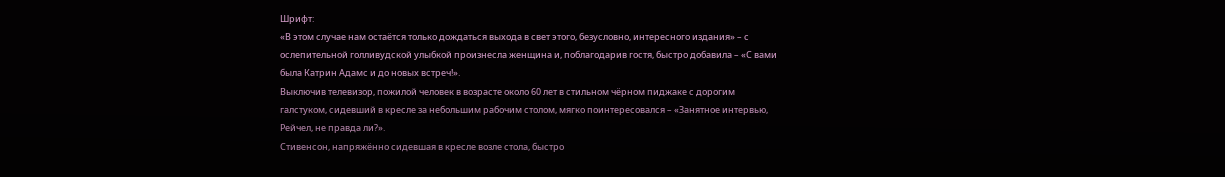Шрифт:
«В этом случае нам остаётся только дождаться выхода в свет этого, безусловно, интересного издания» – с ослепительной голливудской улыбкой произнесла женщина и, поблагодарив гостя, быстро добавила – «С вами была Катрин Адамс и до новых встреч!».
Выключив телевизор, пожилой человек в возрасте около 60 лет в стильном чёрном пиджаке с дорогим галстуком, сидевший в кресле за небольшим рабочим столом, мягко поинтересовался – «Занятное интервью, Рейчел, не правда ли?».
Стивенсон, напряжённо сидевшая в кресле возле стола, быстро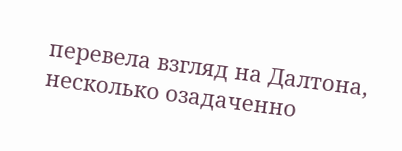перевела взгляд на Далтона, несколько озадаченно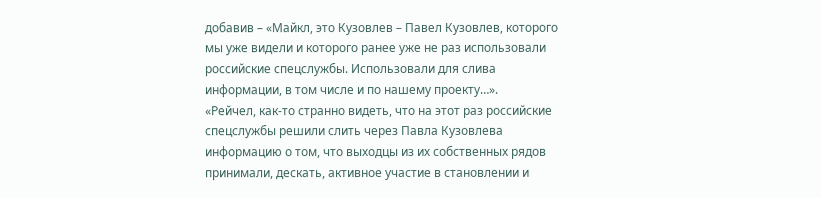добавив – «Майкл, это Кузовлев – Павел Кузовлев, которого мы уже видели и которого ранее уже не раз использовали российские спецслужбы. Использовали для слива информации, в том числе и по нашему проекту…».
«Рейчел, как-то странно видеть, что на этот раз российские спецслужбы решили слить через Павла Кузовлева информацию о том, что выходцы из их собственных рядов принимали, дескать, активное участие в становлении и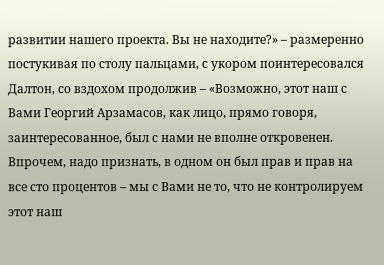развитии нашего проекта. Вы не находите?» – размеренно постукивая по столу пальцами, с укором поинтересовался Далтон, со вздохом продолжив – «Возможно, этот наш с Вами Георгий Арзамасов, как лицо, прямо говоря, заинтересованное, был с нами не вполне откровенен. Впрочем, надо признать, в одном он был прав и прав на все сто процентов – мы с Вами не то, что не контролируем этот наш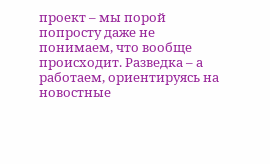проект – мы порой попросту даже не понимаем, что вообще происходит. Разведка – а работаем, ориентируясь на новостные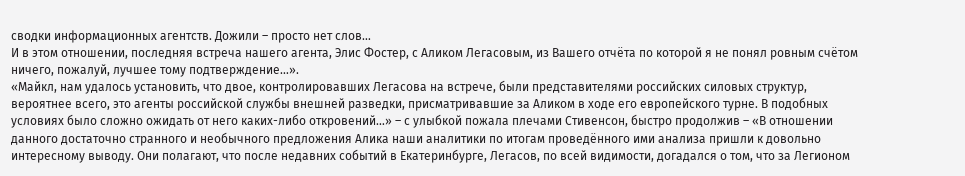сводки информационных агентств. Дожили – просто нет слов…
И в этом отношении, последняя встреча нашего агента, Элис Фостер, с Аликом Легасовым, из Вашего отчёта по которой я не понял ровным счётом ничего, пожалуй, лучшее тому подтверждение…».
«Майкл, нам удалось установить, что двое, контролировавших Легасова на встрече, были представителями российских силовых структур, вероятнее всего, это агенты российской службы внешней разведки, присматривавшие за Аликом в ходе его европейского турне. В подобных условиях было сложно ожидать от него каких-либо откровений…» – с улыбкой пожала плечами Стивенсон, быстро продолжив – «В отношении данного достаточно странного и необычного предложения Алика наши аналитики по итогам проведённого ими анализа пришли к довольно интересному выводу. Они полагают, что после недавних событий в Екатеринбурге, Легасов, по всей видимости, догадался о том, что за Легионом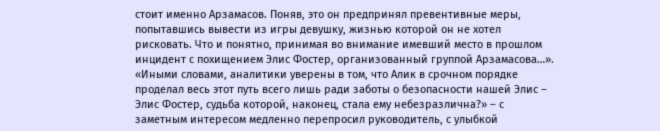стоит именно Арзамасов. Поняв, это он предпринял превентивные меры, попытавшись вывести из игры девушку, жизнью которой он не хотел рисковать. Что и понятно, принимая во внимание имевший место в прошлом инцидент с похищением Элис Фостер, организованный группой Арзамасова…».
«Иными словами, аналитики уверены в том, что Алик в срочном порядке проделал весь этот путь всего лишь ради заботы о безопасности нашей Элис – Элис Фостер, судьба которой, наконец, стала ему небезразлична?» – с заметным интересом медленно перепросил руководитель, с улыбкой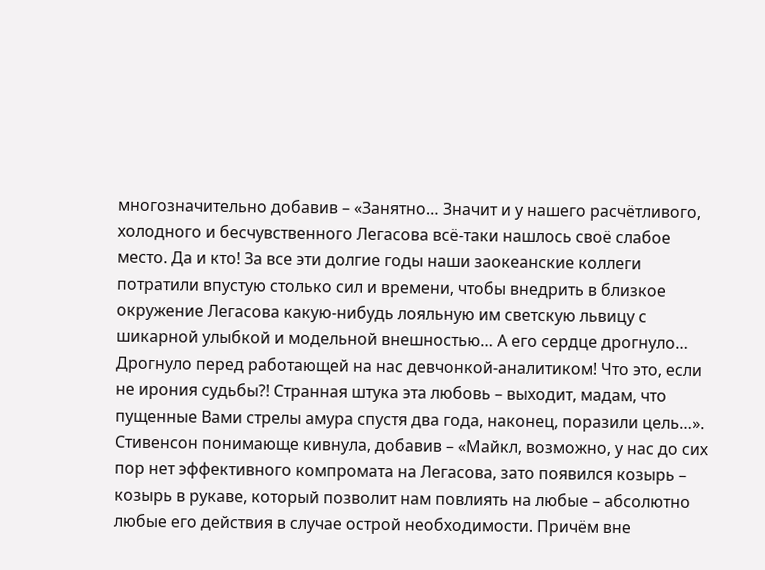многозначительно добавив – «Занятно… Значит и у нашего расчётливого, холодного и бесчувственного Легасова всё-таки нашлось своё слабое место. Да и кто! За все эти долгие годы наши заокеанские коллеги потратили впустую столько сил и времени, чтобы внедрить в близкое окружение Легасова какую-нибудь лояльную им светскую львицу с шикарной улыбкой и модельной внешностью… А его сердце дрогнуло… Дрогнуло перед работающей на нас девчонкой-аналитиком! Что это, если не ирония судьбы?! Странная штука эта любовь – выходит, мадам, что пущенные Вами стрелы амура спустя два года, наконец, поразили цель…».
Стивенсон понимающе кивнула, добавив – «Майкл, возможно, у нас до сих пор нет эффективного компромата на Легасова, зато появился козырь – козырь в рукаве, который позволит нам повлиять на любые – абсолютно любые его действия в случае острой необходимости. Причём вне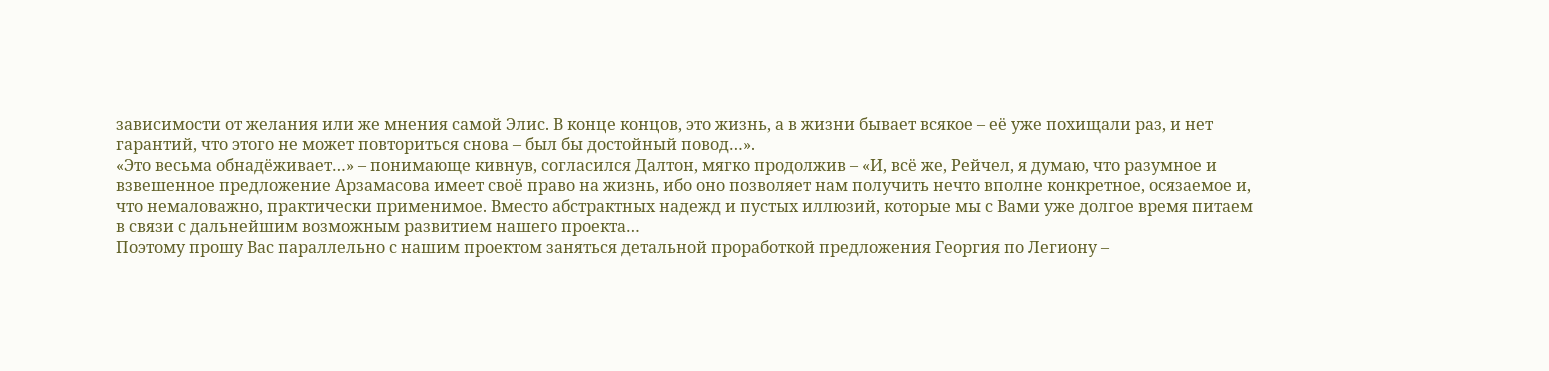зависимости от желания или же мнения самой Элис. В конце концов, это жизнь, а в жизни бывает всякое – её уже похищали раз, и нет гарантий, что этого не может повториться снова – был бы достойный повод…».
«Это весьма обнадёживает…» – понимающе кивнув, согласился Далтон, мягко продолжив – «И, всё же, Рейчел, я думаю, что разумное и взвешенное предложение Арзамасова имеет своё право на жизнь, ибо оно позволяет нам получить нечто вполне конкретное, осязаемое и, что немаловажно, практически применимое. Вместо абстрактных надежд и пустых иллюзий, которые мы с Вами уже долгое время питаем в связи с дальнейшим возможным развитием нашего проекта…
Поэтому прошу Вас параллельно с нашим проектом заняться детальной проработкой предложения Георгия по Легиону –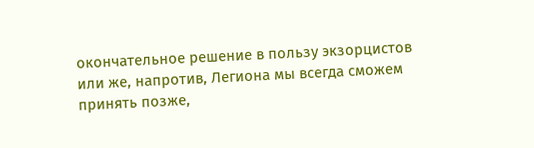окончательное решение в пользу экзорцистов или же, напротив, Легиона мы всегда сможем принять позже,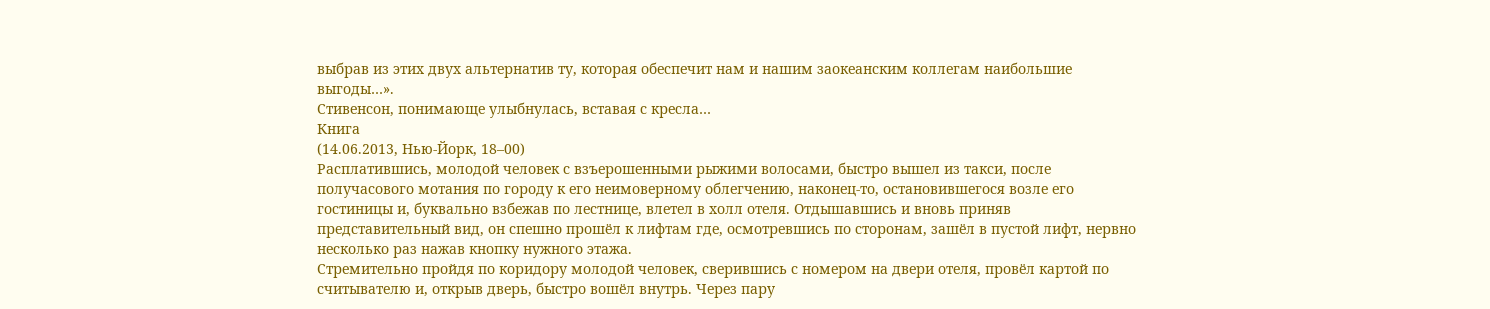выбрав из этих двух альтернатив ту, которая обеспечит нам и нашим заокеанским коллегам наибольшие выгоды…».
Стивенсон, понимающе улыбнулась, вставая с кресла…
Книга
(14.06.2013, Нью-Йорк, 18–00)
Расплатившись, молодой человек с взъерошенными рыжими волосами, быстро вышел из такси, после получасового мотания по городу к его неимоверному облегчению, наконец-то, остановившегося возле его гостиницы и, буквально взбежав по лестнице, влетел в холл отеля. Отдышавшись и вновь приняв представительный вид, он спешно прошёл к лифтам где, осмотревшись по сторонам, зашёл в пустой лифт, нервно несколько раз нажав кнопку нужного этажа.
Стремительно пройдя по коридору молодой человек, сверившись с номером на двери отеля, провёл картой по считывателю и, открыв дверь, быстро вошёл внутрь. Через пару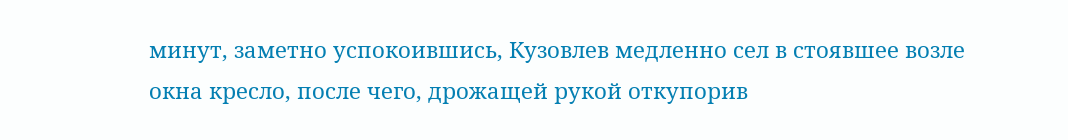минут, заметно успокоившись, Кузовлев медленно сел в стоявшее возле окна кресло, после чего, дрожащей рукой откупорив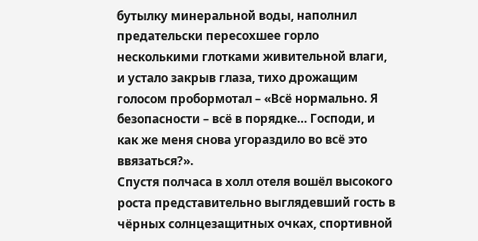бутылку минеральной воды, наполнил предательски пересохшее горло несколькими глотками живительной влаги, и устало закрыв глаза, тихо дрожащим голосом пробормотал – «Всё нормально. Я безопасности – всё в порядке… Господи, и как же меня снова угораздило во всё это ввязаться?».
Спустя полчаса в холл отеля вошёл высокого роста представительно выглядевший гость в чёрных солнцезащитных очках, спортивной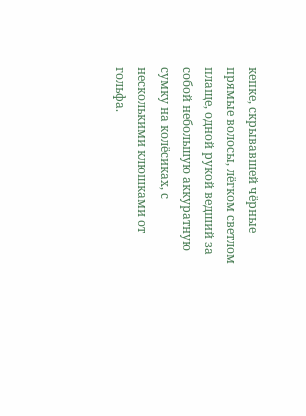кепке, скрывавшей чёрные прямые волосы, лёгком светлом плаще, одной рукой ведший за собой небольшую аккуратную сумку на колёсиках, с несколькими клюшками от гольфа.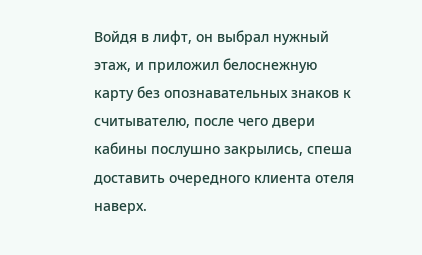Войдя в лифт, он выбрал нужный этаж, и приложил белоснежную карту без опознавательных знаков к считывателю, после чего двери кабины послушно закрылись, спеша доставить очередного клиента отеля наверх.